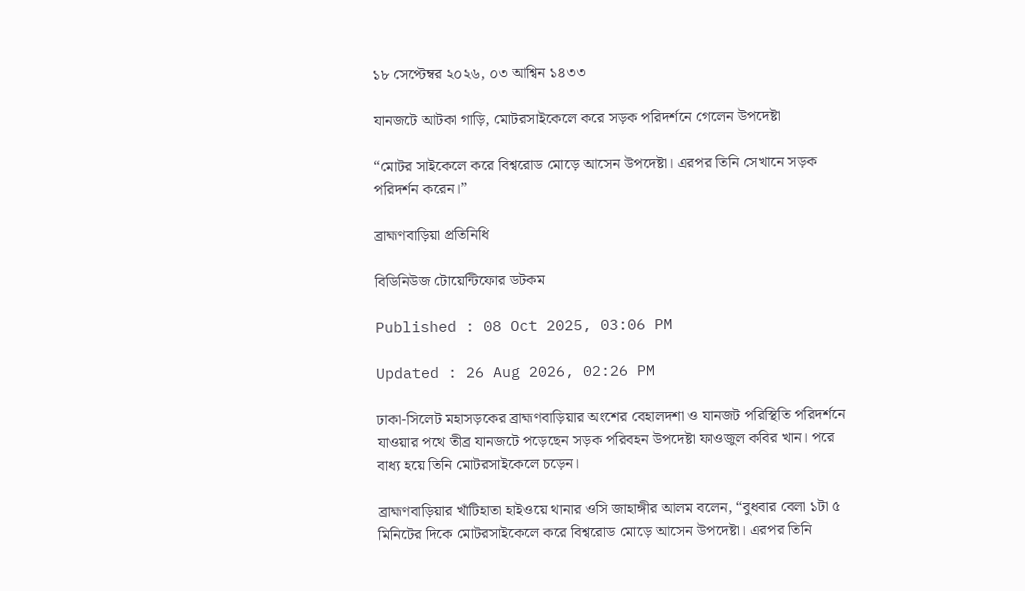১৮ সেপ্টেম্বর ২০২৬, ০৩ আশ্বিন ১৪৩৩

যানজটে আটকা গাড়ি, মোটরসাইকেলে করে সড়ক পরিদর্শনে গেলেন উপদেষ্টা

“মোটর সাইকেলে করে বিশ্বরোড মোড়ে আসেন উপদেষ্টা। এরপর তিনি সেখানে সড়ক পরিদর্শন করেন।”

ব্রাহ্মণবাড়িয়া প্রতিনিধি

বিডিনিউজ টোয়েন্টিফোর ডটকম

Published : 08 Oct 2025, 03:06 PM

Updated : 26 Aug 2026, 02:26 PM

ঢাকা-সিলেট মহাসড়কের ব্রাহ্মণবাড়িয়ার অংশের বেহালদশা ও যানজট পরিস্থিতি পরিদর্শনে যাওয়ার পথে তীব্র যানজটে পড়েছেন সড়ক পরিবহন উপদেষ্টা ফাওজুল কবির খান। পরে বাধ্য হয়ে তিনি মোটরসাইকেলে চড়েন।

ব্রাহ্মণবাড়িয়ার খাঁটিহাতা হাইওয়ে থানার ওসি জাহাঙ্গীর আলম বলেন, “বুধবার বেলা ১টা ৫ মিনিটের দিকে মোটরসাইকেলে করে বিশ্বরোড মোড়ে আসেন উপদেষ্টা। এরপর তিনি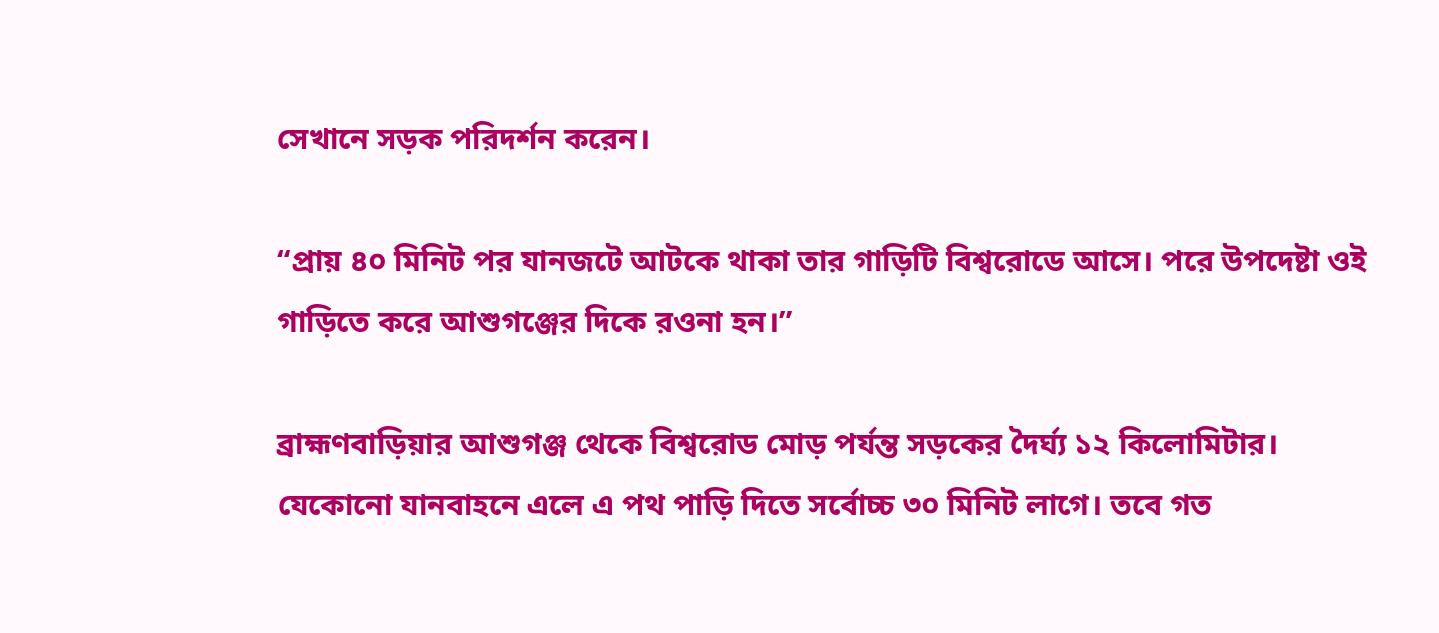সেখানে সড়ক পরিদর্শন করেন।

“প্রায় ৪০ মিনিট পর যানজটে আটকে থাকা তার গাড়িটি বিশ্বরোডে আসে। পরে উপদেষ্টা ওই গাড়িতে করে আশুগঞ্জের দিকে রওনা হন।”

ব্রাহ্মণবাড়িয়ার আশুগঞ্জ থেকে বিশ্বরোড মোড় পর্যন্ত সড়কের দৈর্ঘ্য ১২ কিলোমিটার। যেকোনো যানবাহনে এলে এ পথ পাড়ি দিতে সর্বোচ্চ ৩০ মিনিট লাগে। তবে গত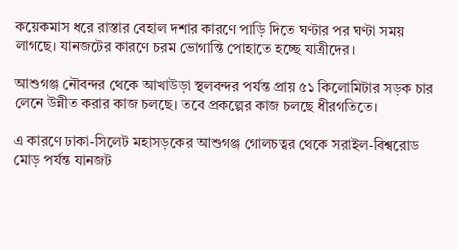কয়েকমাস ধরে রাস্তার বেহাল দশার কারণে পাড়ি দিতে ঘণ্টার পর ঘণ্টা সময় লাগছে। যানজটের কারণে চরম ভোগান্তি পোহাতে হচ্ছে যাত্রীদের।

আশুগঞ্জ নৌবন্দর থেকে আখাউড়া স্থলবন্দর পর্যন্ত প্রায় ৫১ কিলোমিটার সড়ক চার লেনে উন্নীত করার কাজ চলছে। তবে প্রকল্পের কাজ চলছে ধীরগতিতে।

এ কারণে ঢাকা-সিলেট মহাসড়কের আশুগঞ্জ গোলচত্বর থেকে সরাইল-বিশ্বরোড মোড় পর্যন্ত যানজট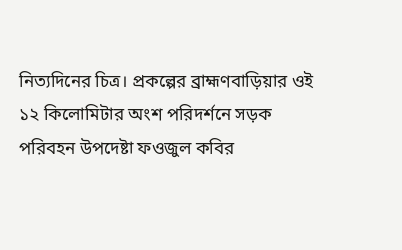নিত্যদিনের চিত্র। প্রকল্পের ব্রাহ্মণবাড়িয়ার ওই ১২ কিলোমিটার অংশ পরিদর্শনে সড়ক পরিবহন উপদেষ্টা ফওজুল কবির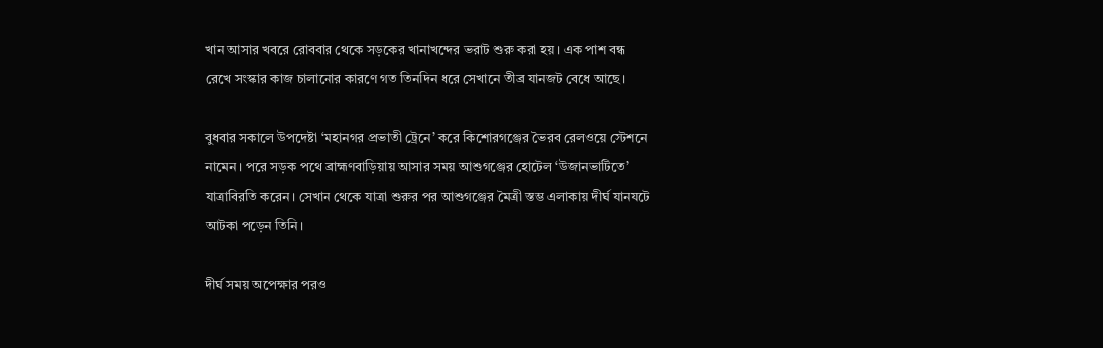খান আসার খবরে রোববার থেকে সড়কের খানাখন্দের ভরাট শুরু করা হয়। এক পাশ বন্ধ রেখে সংস্কার কাজ চালানোর কারণে গত তিনদিন ধরে সেখানে তীব্র যানজট বেধে আছে।

বুধবার সকালে উপদেষ্টা ‘মহানগর প্রভাতী ট্রেনে’ করে কিশোরগঞ্জের ভৈরব রেলওয়ে স্টেশনে নামেন। পরে সড়ক পথে ব্রাহ্মণবাড়িয়ায় আসার সময় আশুগঞ্জের হোটেল ‘উজানভাটিতে’ যাত্রাবিরতি করেন। সেখান থেকে যাত্রা শুরুর পর আশুগঞ্জের মৈত্রী স্তম্ভ এলাকায় দীর্ঘ যানযটে আটকা পড়েন তিনি।

দীর্ঘ সময় অপেক্ষার পরও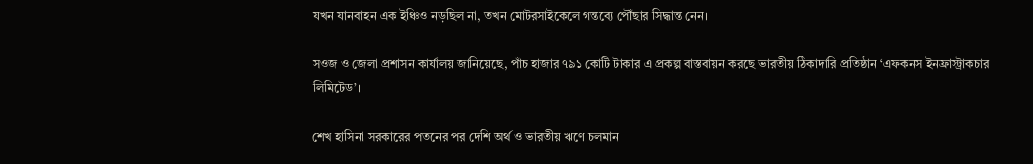যখন যানবাহন এক ইঞ্চিও নড়ছিল না, তখন মোটরসাইকেলে গন্তব্যে পৌঁছার সিদ্ধান্ত নেন।

সওজ ও জেলা প্রশাসন কার্যালয় জানিয়েছে, পাঁচ হাজার ৭৯১ কোটি টাকার এ প্রকল্প বাস্তবায়ন করছে ভারতীয় ঠিকাদারি প্রতিষ্ঠান ‘এফকনস ইনফ্রাস্ট্রাকচার লিমিটেড’।

শেখ হাসিনা সরকারের পতনের পর দেশি অর্থ ও ভারতীয় ঋণে চলমান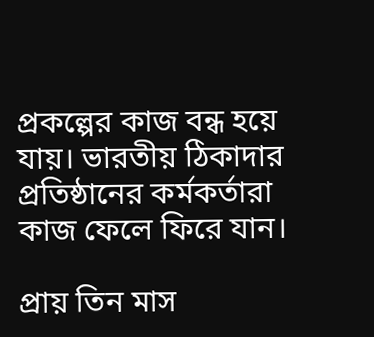প্রকল্পের কাজ বন্ধ হয়ে যায়। ভারতীয় ঠিকাদার প্রতিষ্ঠানের কর্মকর্তারা কাজ ফেলে ফিরে যান।

প্রায় তিন মাস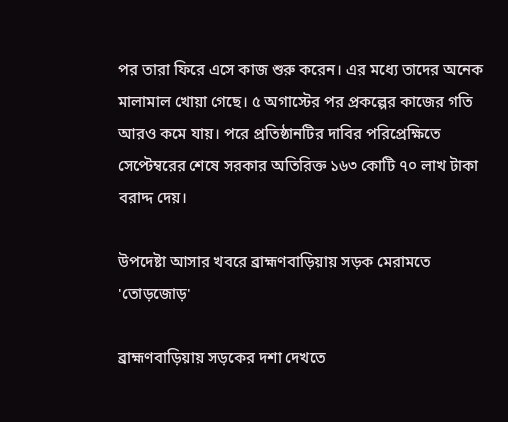পর তারা ফিরে এসে কাজ শুরু করেন। এর মধ্যে তাদের অনেক মালামাল খোয়া গেছে। ৫ অগাস্টের পর প্রকল্পের কাজের গতি আরও কমে যায়। পরে প্রতিষ্ঠানটির দাবির পরিপ্রেক্ষিতে সেপ্টেম্বরের শেষে সরকার অতিরিক্ত ১৬৩ কোটি ৭০ লাখ টাকা বরাদ্দ দেয়।

উপদেষ্টা আসার খবরে ব্রাহ্মণবাড়িয়ায় সড়ক মেরামতে 'তোড়জোড়'

ব্রাহ্মণবাড়িয়ায় সড়কের দশা দেখতে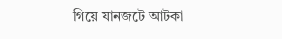গিয়ে যানজটে আটকা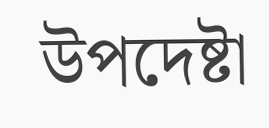উপদেষ্টা